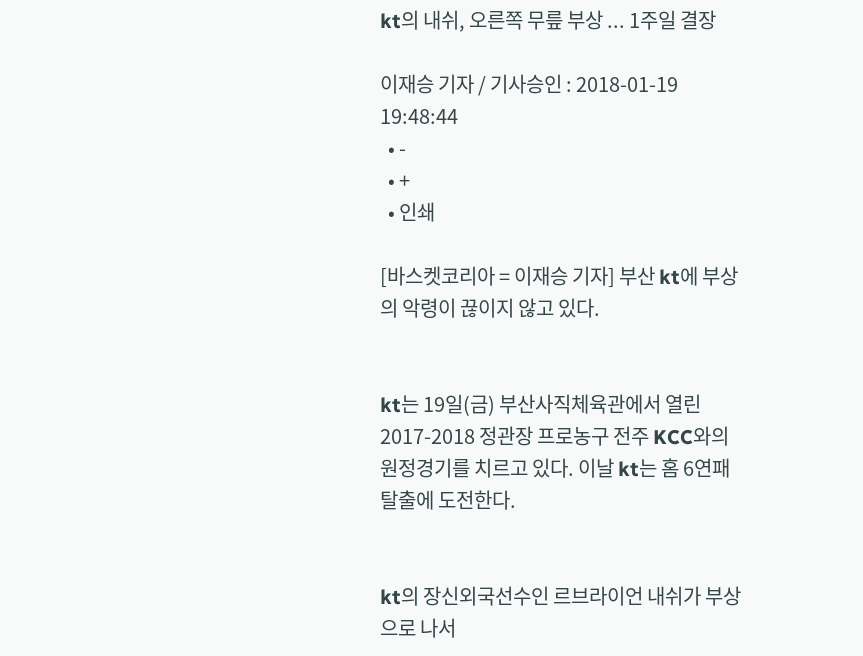kt의 내쉬, 오른쪽 무릎 부상 ... 1주일 결장

이재승 기자 / 기사승인 : 2018-01-19 19:48:44
  • -
  • +
  • 인쇄

[바스켓코리아 = 이재승 기자] 부산 kt에 부상의 악령이 끊이지 않고 있다.


kt는 19일(금) 부산사직체육관에서 열린 2017-2018 정관장 프로농구 전주 KCC와의 원정경기를 치르고 있다. 이날 kt는 홈 6연패 탈출에 도전한다.


kt의 장신외국선수인 르브라이언 내쉬가 부상으로 나서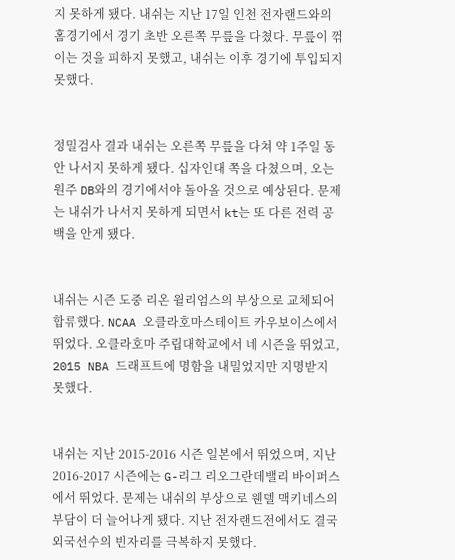지 못하게 됐다. 내쉬는 지난 17일 인천 전자랜드와의 홈경기에서 경기 초반 오른쪽 무릎을 다쳤다. 무릎이 꺾이는 것을 피하지 못했고, 내쉬는 이후 경기에 투입되지 못했다.


정밀검사 결과 내쉬는 오른쪽 무릎을 다쳐 약 1주일 동안 나서지 못하게 됐다. 십자인대 쪽을 다쳤으며, 오는 원주 DB와의 경기에서야 돌아올 것으로 예상된다. 문제는 내쉬가 나서지 못하게 되면서 kt는 또 다른 전력 공백을 안게 됐다.


내쉬는 시즌 도중 리온 윌리엄스의 부상으로 교체되어 합류했다. NCAA 오클라호마스테이트 카우보이스에서 뛰었다. 오클라호마 주립대학교에서 네 시즌을 뛰었고, 2015 NBA 드래프트에 명함을 내밀었지만 지명받지 못했다.


내쉬는 지난 2015-2016 시즌 일본에서 뛰었으며, 지난 2016-2017 시즌에는 G-리그 리오그란데밸리 바이퍼스에서 뛰었다. 문제는 내쉬의 부상으로 웬델 맥키네스의 부담이 더 늘어나게 됐다. 지난 전자랜드전에서도 결국 외국선수의 빈자리를 극복하지 못했다.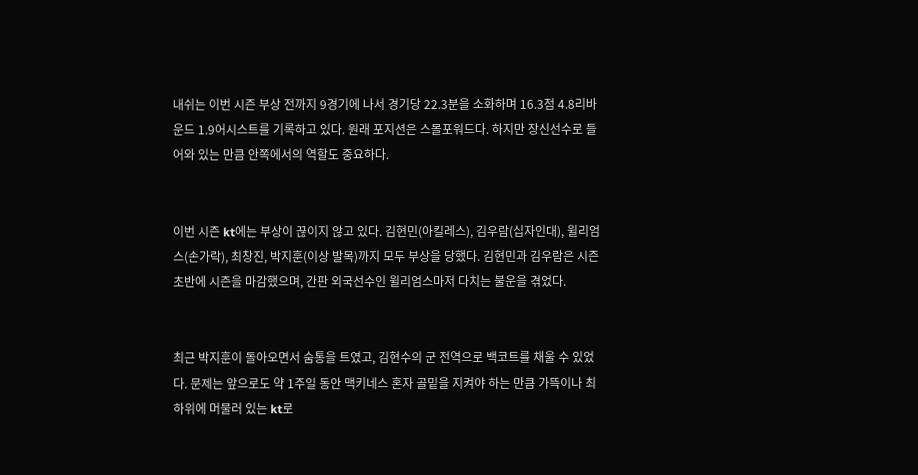내쉬는 이번 시즌 부상 전까지 9경기에 나서 경기당 22.3분을 소화하며 16.3점 4.8리바운드 1.9어시스트를 기록하고 있다. 원래 포지션은 스몰포워드다. 하지만 장신선수로 들어와 있는 만큼 안쪽에서의 역할도 중요하다.


이번 시즌 kt에는 부상이 끊이지 않고 있다. 김현민(아킬레스), 김우람(십자인대), 윌리엄스(손가락), 최창진, 박지훈(이상 발목)까지 모두 부상을 당했다. 김현민과 김우람은 시즌 초반에 시즌을 마감했으며, 간판 외국선수인 윌리엄스마저 다치는 불운을 겪었다.


최근 박지훈이 돌아오면서 숨통을 트였고, 김현수의 군 전역으로 백코트를 채울 수 있었다. 문제는 앞으로도 약 1주일 동안 맥키네스 혼자 골밑을 지켜야 하는 만큼 가뜩이나 최하위에 머물러 있는 kt로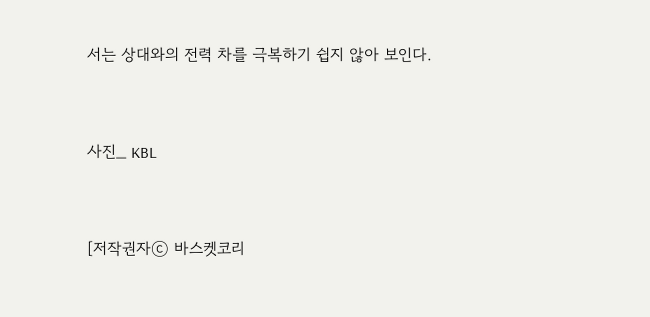서는 상대와의 전력 차를 극복하기 쉽지 않아 보인다.


사진_ KBL


[저작권자ⓒ 바스켓코리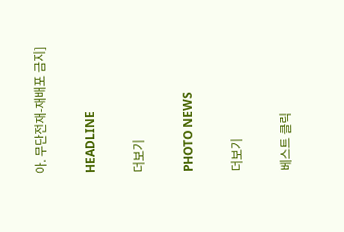아. 무단전재-재배포 금지]

HEADLINE

더보기

PHOTO NEWS

더보기

베스트 클릭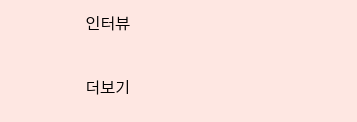인터뷰

더보기